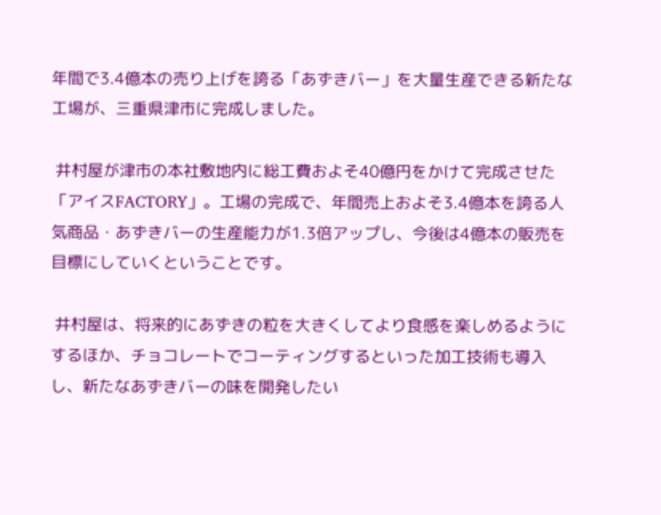年間で3.4億本の売り上げを誇る「あずきバー」を大量生産できる新たな工場が、三重県津市に完成しました。

 井村屋が津市の本社敷地内に総工費およそ40億円をかけて完成させた「アイスFACTORY」。工場の完成で、年間売上およそ3.4億本を誇る人気商品・あずきバーの生産能力が1.3倍アップし、今後は4億本の販売を目標にしていくということです。

 井村屋は、将来的にあずきの粒を大きくしてより食感を楽しめるようにするほか、チョコレートでコーティングするといった加工技術も導入し、新たなあずきバーの味を開発したい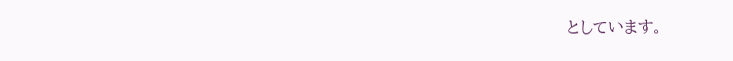としています。